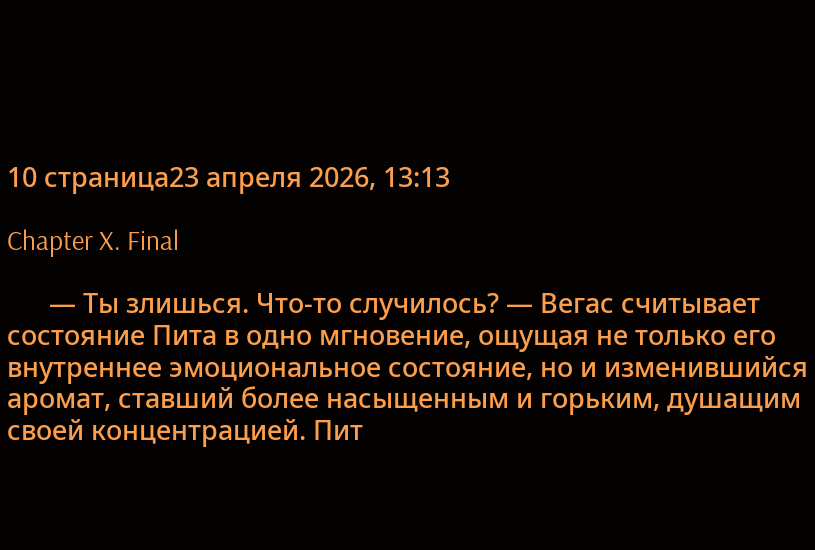10 страница23 апреля 2026, 13:13

Chapter X. Final

      — Ты злишься. Что-то случилось? — Вегас считывает состояние Пита в одно мгновение, ощущая не только его внутреннее эмоциональное состояние, но и изменившийся аромат, ставший более насыщенным и горьким, душащим своей концентрацией. Пит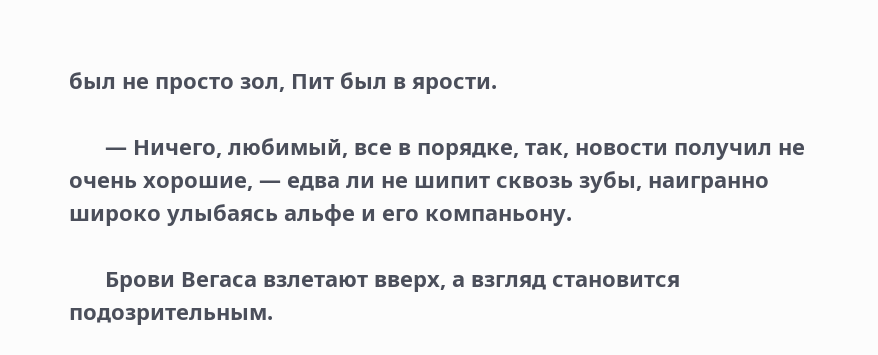был не просто зол, Пит был в ярости.

      — Ничего, любимый, все в порядке, так, новости получил не очень хорошие, — едва ли не шипит сквозь зубы, наигранно широко улыбаясь альфе и его компаньону.

      Брови Вегаса взлетают вверх, а взгляд становится подозрительным.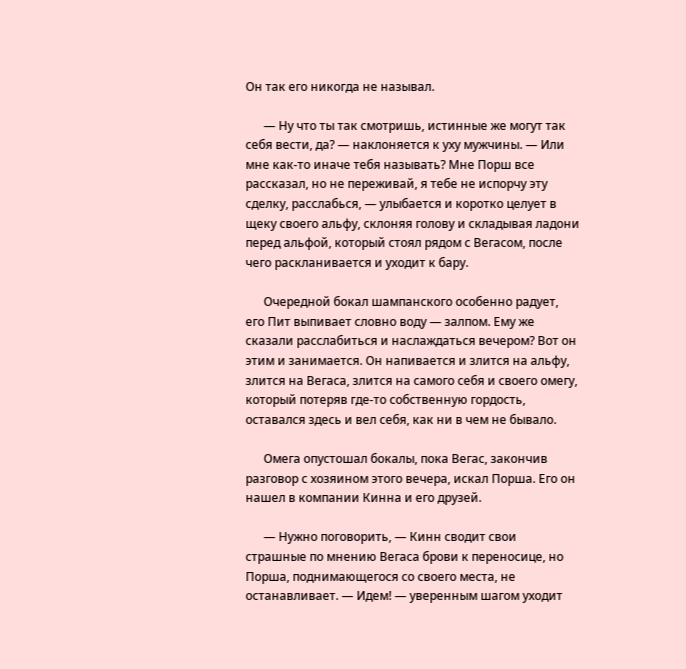Он так его никогда не называл.

      — Ну что ты так смотришь, истинные же могут так себя вести, да? — наклоняется к уху мужчины. — Или мне как-то иначе тебя называть? Мне Порш все рассказал, но не переживай, я тебе не испорчу эту сделку, расслабься, — улыбается и коротко целует в щеку своего альфу, склоняя голову и складывая ладони перед альфой, который стоял рядом с Вегасом, после чего раскланивается и уходит к бару.

      Очередной бокал шампанского особенно радует, его Пит выпивает словно воду — залпом. Ему же сказали расслабиться и наслаждаться вечером? Вот он этим и занимается. Он напивается и злится на альфу, злится на Вегаса, злится на самого себя и своего омегу, который потеряв где-то собственную гордость, оставался здесь и вел себя, как ни в чем не бывало.

      Омега опустошал бокалы, пока Вегас, закончив разговор с хозяином этого вечера, искал Порша. Его он нашел в компании Кинна и его друзей.

      — Нужно поговорить, — Кинн сводит свои страшные по мнению Вегаса брови к переносице, но Порша, поднимающегося со своего места, не останавливает. — Идем! — уверенным шагом уходит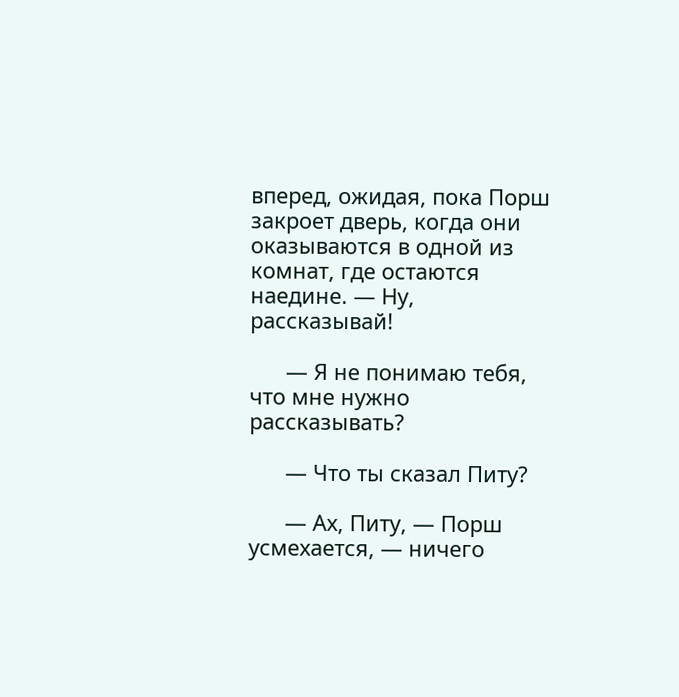вперед, ожидая, пока Порш закроет дверь, когда они оказываются в одной из комнат, где остаются наедине. — Ну, рассказывай!

      — Я не понимаю тебя, что мне нужно рассказывать?

      — Что ты сказал Питу?

      — Ах, Питу, — Порш усмехается, — ничего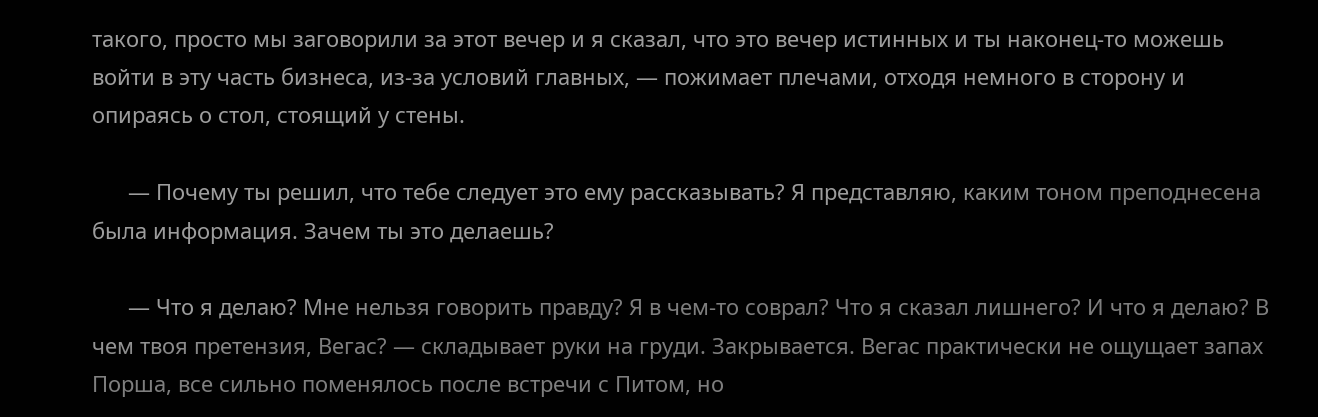такого, просто мы заговорили за этот вечер и я сказал, что это вечер истинных и ты наконец-то можешь войти в эту часть бизнеса, из-за условий главных, — пожимает плечами, отходя немного в сторону и опираясь о стол, стоящий у стены.

      — Почему ты решил, что тебе следует это ему рассказывать? Я представляю, каким тоном преподнесена была информация. Зачем ты это делаешь?

      — Что я делаю? Мне нельзя говорить правду? Я в чем-то соврал? Что я сказал лишнего? И что я делаю? В чем твоя претензия, Вегас? — складывает руки на груди. Закрывается. Вегас практически не ощущает запах Порша, все сильно поменялось после встречи с Питом, но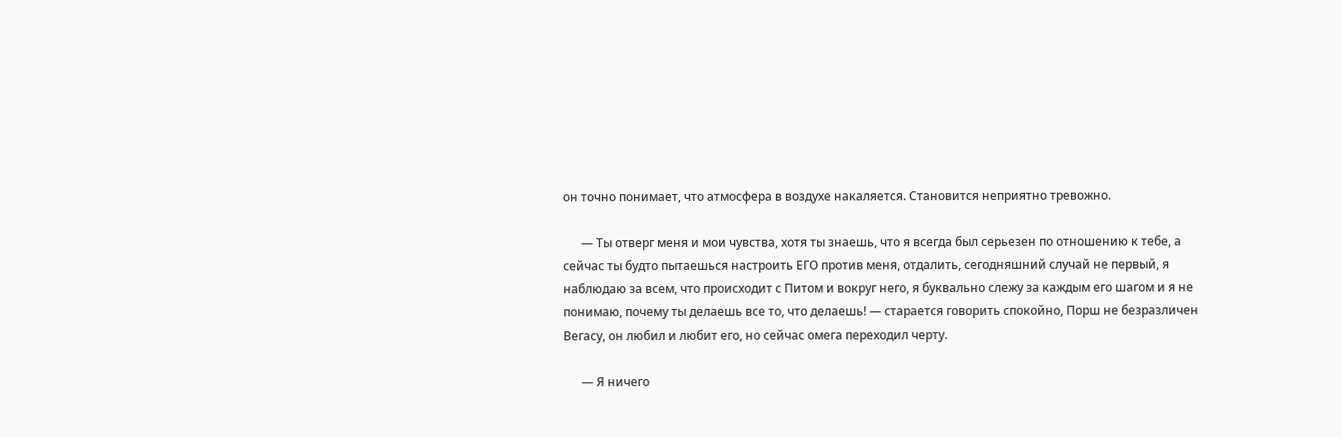он точно понимает, что атмосфера в воздухе накаляется. Становится неприятно тревожно.

      — Ты отверг меня и мои чувства, хотя ты знаешь, что я всегда был серьезен по отношению к тебе, а сейчас ты будто пытаешься настроить ЕГО против меня, отдалить, сегодняшний случай не первый, я наблюдаю за всем, что происходит с Питом и вокруг него, я буквально слежу за каждым его шагом и я не понимаю, почему ты делаешь все то, что делаешь! — старается говорить спокойно, Порш не безразличен Вегасу, он любил и любит его, но сейчас омега переходил черту.

      — Я ничего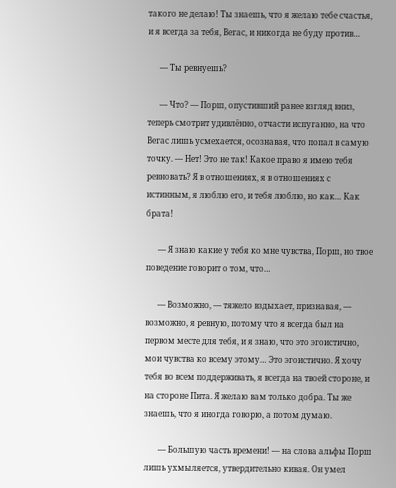такого не делаю! Ты знаешь, что я желаю тебе счастья, и я всегда за тебя, Вегас, и никогда не буду против…

      — Ты ревнуешь?

      — Что? — Порш, опустивший ранее взгляд вниз, теперь смотрит удивлённо, отчасти испуганно, на что Вегас лишь усмехается, осознавая, что попал в самую точку. — Нет! Это не так! Какое право я имею тебя ревновать? Я в отношениях, я в отношениях с истинным, я люблю его, и тебя люблю, но как… Как брата!

      — Я знаю какие у тебя ко мне чувства, Порш, но твое поведение говорит о том, что…

      — Возможно, — тяжело вздыхает, признавая, — возможно, я ревную, потому что я всегда был на первом месте для тебя, и я знаю, что это эгоистично, мои чувства ко всему этому… Это эгоистично. Я хочу тебя во всем поддерживать, я всегда на твоей стороне, и на стороне Пита. Я желаю вам только добра. Ты же знаешь, что я иногда говорю, а потом думаю.

       — Большую часть времени! — на слова альфы Порш лишь ухмыляется, утвердительно кивая. Он умел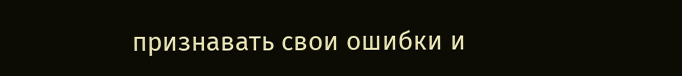признавать свои ошибки и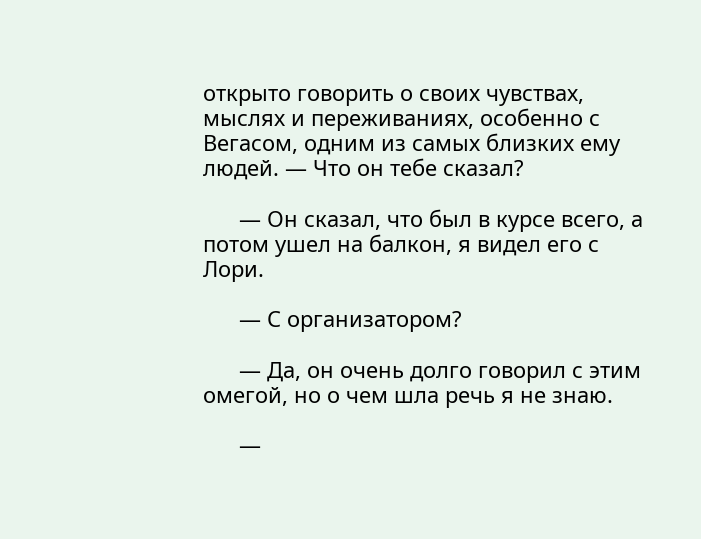открыто говорить о своих чувствах, мыслях и переживаниях, особенно с Вегасом, одним из самых близких ему людей. — Что он тебе сказал?

      — Он сказал, что был в курсе всего, а потом ушел на балкон, я видел его с Лори.

      — С организатором?

      — Да, он очень долго говорил с этим омегой, но о чем шла речь я не знаю.

      —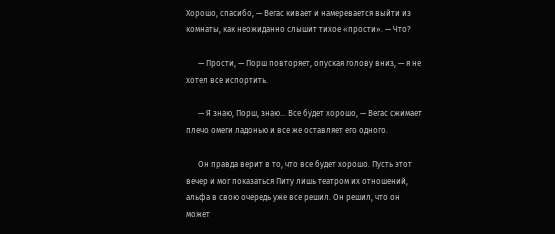Хорошо, спасибо, — Вегас кивает и намеревается выйти из комнаты, как неожиданно слышит тихое «прости». — Что?

      — Прости, — Порш повторяет, опуская голову вниз, — я не хотел все испортить.

      — Я знаю, Порш, знаю... Все будет хорошо, — Вегас сжимает плечо омеги ладонью и все же оставляет его одного.

      Он правда верит в то, что все будет хорошо. Пусть этот вечер и мог показаться Питу лишь театром их отношений, альфа в свою очередь уже все решил. Он решил, что он может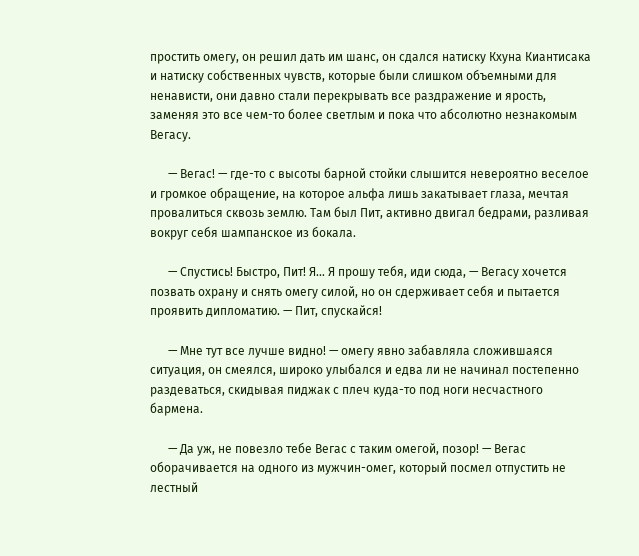простить омегу, он решил дать им шанс, он сдался натиску Кхуна Киантисака и натиску собственных чувств, которые были слишком объемными для ненависти, они давно стали перекрывать все раздражение и ярость, заменяя это все чем-то более светлым и пока что абсолютно незнакомым Вегасу.

      — Вегас! — где-то с высоты барной стойки слышится невероятно веселое и громкое обращение, на которое альфа лишь закатывает глаза, мечтая провалиться сквозь землю. Там был Пит, активно двигал бедрами, разливая вокруг себя шампанское из бокала.

      — Спустись! Быстро, Пит! Я… Я прошу тебя, иди сюда, — Вегасу хочется позвать охрану и снять омегу силой, но он сдерживает себя и пытается проявить дипломатию. — Пит, спускайся!

      — Мне тут все лучше видно! — омегу явно забавляла сложившаяся ситуация, он смеялся, широко улыбался и едва ли не начинал постепенно раздеваться, скидывая пиджак с плеч куда-то под ноги несчастного бармена.

      — Да уж, не повезло тебе Вегас с таким омегой, позор! — Вегас оборачивается на одного из мужчин-омег, который посмел отпустить не лестный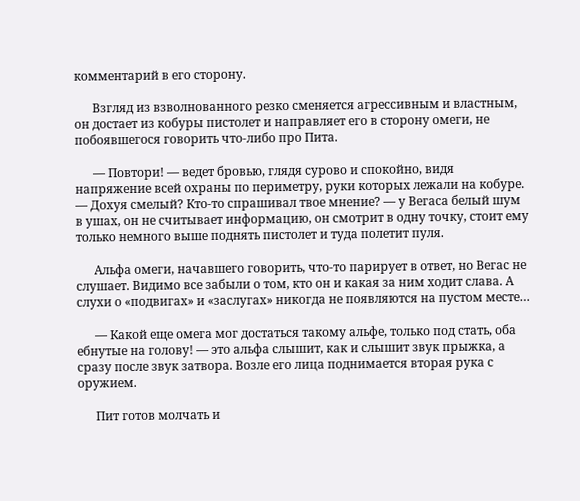комментарий в его сторону.

      Взгляд из взволнованного резко сменяется агрессивным и властным, он достает из кобуры пистолет и направляет его в сторону омеги, не побоявшегося говорить что-либо про Пита.

      — Повтори! — ведет бровью, глядя сурово и спокойно, видя напряжение всей охраны по периметру, руки которых лежали на кобуре. — Дохуя смелый? Кто-то спрашивал твое мнение? — у Вегаса белый шум в ушах, он не считывает информацию, он смотрит в одну точку, стоит ему только немного выше поднять пистолет и туда полетит пуля.

      Альфа омеги, начавшего говорить, что-то парирует в ответ, но Вегас не слушает. Видимо все забыли о том, кто он и какая за ним ходит слава. А слухи о «подвигах» и «заслугах» никогда не появляются на пустом месте…

      — Какой еще омега мог достаться такому альфе, только под стать, оба ебнутые на голову! — это альфа слышит, как и слышит звук прыжка, а сразу после звук затвора. Возле его лица поднимается вторая рука с оружием.

      Пит готов молчать и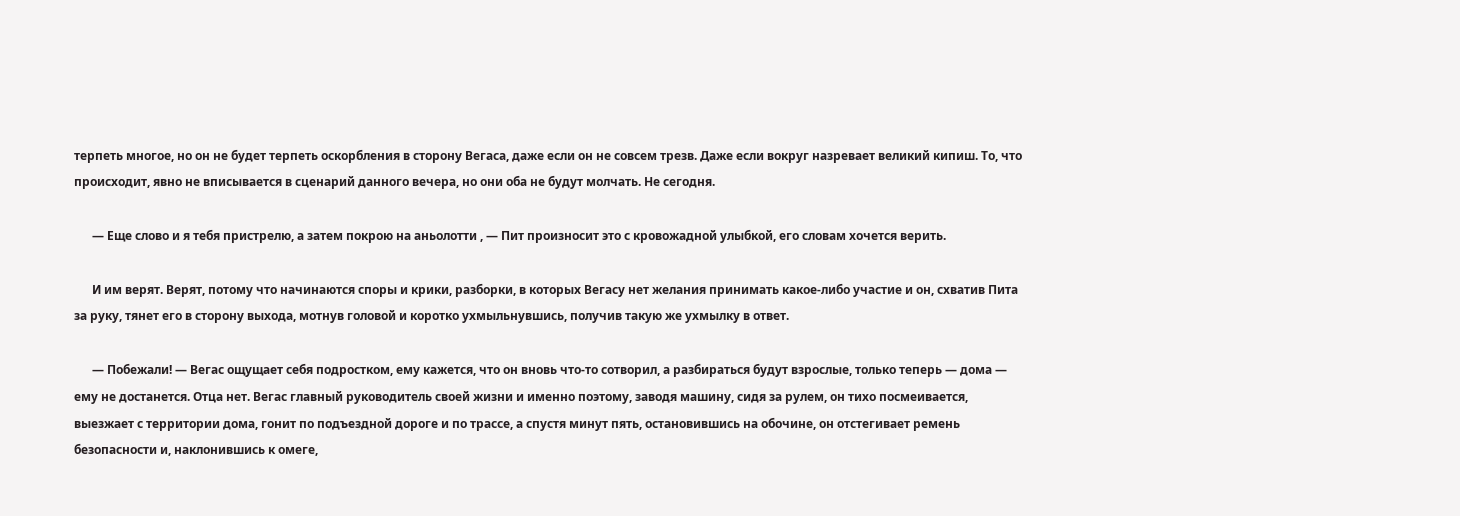терпеть многое, но он не будет терпеть оскорбления в сторону Вегаса, даже если он не совсем трезв. Даже если вокруг назревает великий кипиш. То, что происходит, явно не вписывается в сценарий данного вечера, но они оба не будут молчать. Не сегодня.

      — Еще слово и я тебя пристрелю, а затем покрою на аньолотти , — Пит произносит это с кровожадной улыбкой, его словам хочется верить.

      И им верят. Верят, потому что начинаются споры и крики, разборки, в которых Вегасу нет желания принимать какое-либо участие и он, схватив Пита за руку, тянет его в сторону выхода, мотнув головой и коротко ухмыльнувшись, получив такую же ухмылку в ответ.

      — Побежали! — Вегас ощущает себя подростком, ему кажется, что он вновь что-то сотворил, а разбираться будут взрослые, только теперь — дома — ему не достанется. Отца нет. Вегас главный руководитель своей жизни и именно поэтому, заводя машину, сидя за рулем, он тихо посмеивается, выезжает с территории дома, гонит по подъездной дороге и по трассе, а спустя минут пять, остановившись на обочине, он отстегивает ремень безопасности и, наклонившись к омеге,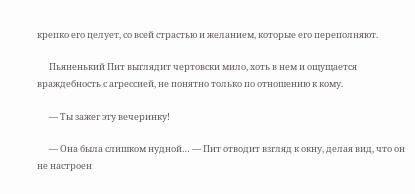крепко его целует, со всей страстью и желанием, которые его переполняют.

      Пьяненький Пит выглядит чертовски мило, хоть в нем и ощущается враждебность с агрессией, не понятно только по отношению к кому.

      — Ты зажег эту вечеринку!

      — Она была слишком нудной… — Пит отводит взгляд к окну, делая вид, что он не настроен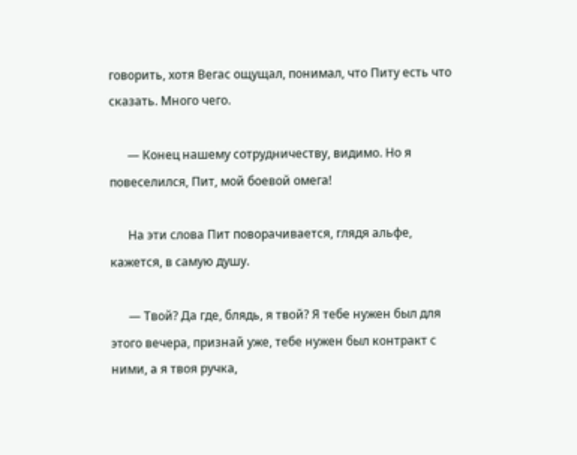говорить, хотя Вегас ощущал, понимал, что Питу есть что сказать. Много чего.

      — Конец нашему сотрудничеству, видимо. Но я повеселился, Пит, мой боевой омега!

      На эти слова Пит поворачивается, глядя альфе, кажется, в самую душу.

      — Твой? Да где, блядь, я твой? Я тебе нужен был для этого вечера, признай уже, тебе нужен был контракт с ними, а я твоя ручка,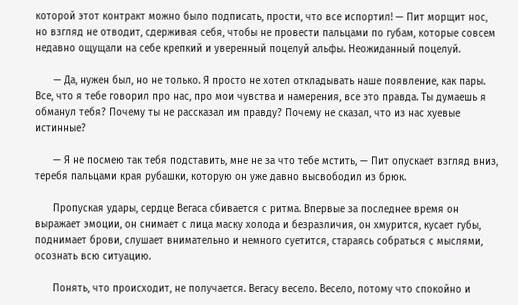которой этот контракт можно было подписать, прости, что все испортил! — Пит морщит нос, но взгляд не отводит, сдерживая себя, чтобы не провести пальцами по губам, которые совсем недавно ощущали на себе крепкий и уверенный поцелуй альфы. Неожиданный поцелуй.

      — Да, нужен был, но не только. Я просто не хотел откладывать наше появление, как пары. Все, что я тебе говорил про нас, про мои чувства и намерения, все это правда. Ты думаешь я обманул тебя? Почему ты не рассказал им правду? Почему не сказал, что из нас хуевые истинные?

      — Я не посмею так тебя подставить, мне не за что тебе мстить, — Пит опускает взгляд вниз, теребя пальцами края рубашки, которую он уже давно высвободил из брюк.

      Пропуская удары, сердце Вегаса сбивается с ритма. Впервые за последнее время он выражает эмоции, он снимает с лица маску холода и безразличия, он хмурится, кусает губы, поднимает брови, слушает внимательно и немного суетится, стараясь собраться с мыслями, осознать всю ситуацию.

      Понять, что происходит, не получается. Вегасу весело. Весело, потому что спокойно и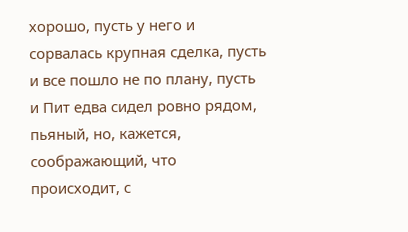хорошо, пусть у него и сорвалась крупная сделка, пусть и все пошло не по плану, пусть и Пит едва сидел ровно рядом, пьяный, но, кажется, соображающий, что происходит, с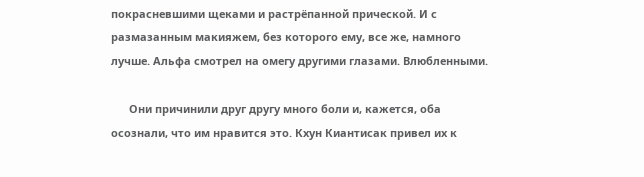покрасневшими щеками и растрёпанной прической. И с размазанным макияжем, без которого ему, все же, намного лучше. Альфа смотрел на омегу другими глазами. Влюбленными.

      Они причинили друг другу много боли и, кажется, оба осознали, что им нравится это. Кхун Киантисак привел их к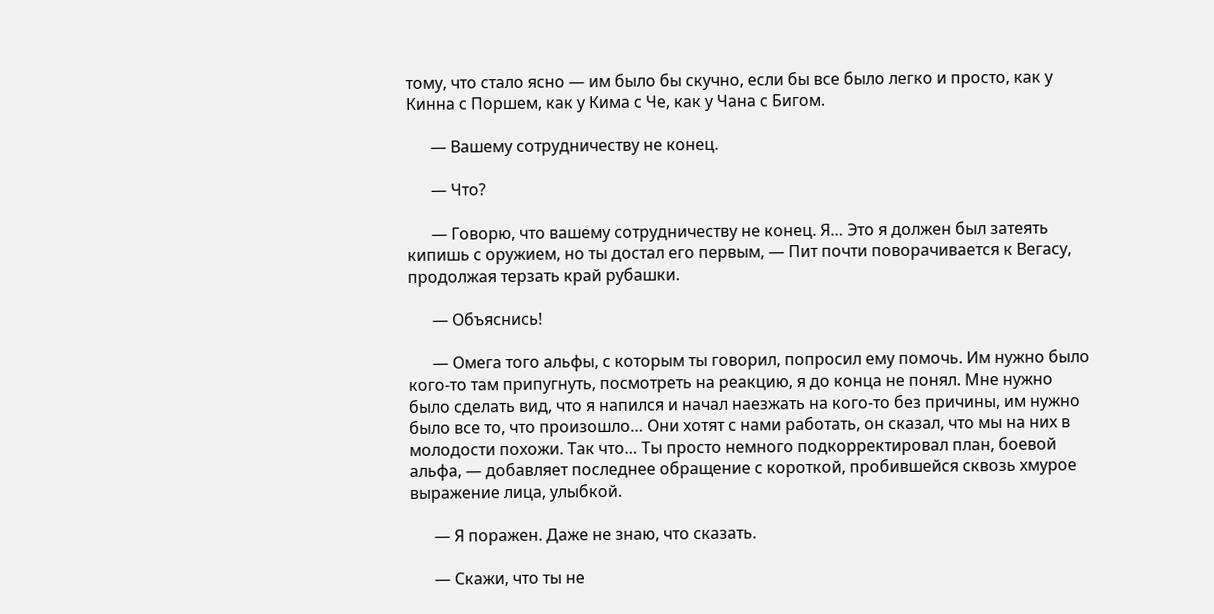тому, что стало ясно — им было бы скучно, если бы все было легко и просто, как у Кинна с Поршем, как у Кима с Че, как у Чана с Бигом.

      — Вашему сотрудничеству не конец.

      — Что?

      — Говорю, что вашему сотрудничеству не конец. Я… Это я должен был затеять кипишь с оружием, но ты достал его первым, — Пит почти поворачивается к Вегасу, продолжая терзать край рубашки.

      — Объяснись!

      — Омега того альфы, с которым ты говорил, попросил ему помочь. Им нужно было кого-то там припугнуть, посмотреть на реакцию, я до конца не понял. Мне нужно было сделать вид, что я напился и начал наезжать на кого-то без причины, им нужно было все то, что произошло… Они хотят с нами работать, он сказал, что мы на них в молодости похожи. Так что… Ты просто немного подкорректировал план, боевой альфа, — добавляет последнее обращение с короткой, пробившейся сквозь хмурое выражение лица, улыбкой.

      — Я поражен. Даже не знаю, что сказать.

      — Скажи, что ты не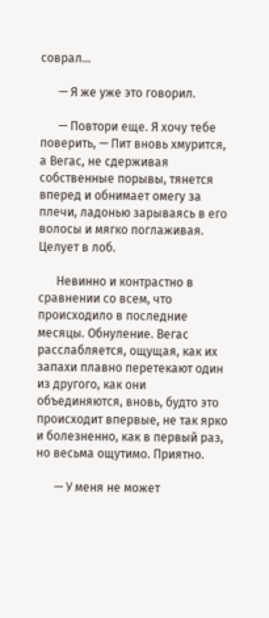соврал…

      — Я же уже это говорил.

      — Повтори еще. Я хочу тебе поверить, — Пит вновь хмурится, а Вегас, не сдерживая собственные порывы, тянется вперед и обнимает омегу за плечи, ладонью зарываясь в его волосы и мягко поглаживая. Целует в лоб.

      Невинно и контрастно в сравнении со всем, что происходило в последние месяцы. Обнуление. Вегас расслабляется, ощущая, как их запахи плавно перетекают один из другого, как они объединяются, вновь, будто это происходит впервые, не так ярко и болезненно, как в первый раз, но весьма ощутимо. Приятно.

      — У меня не может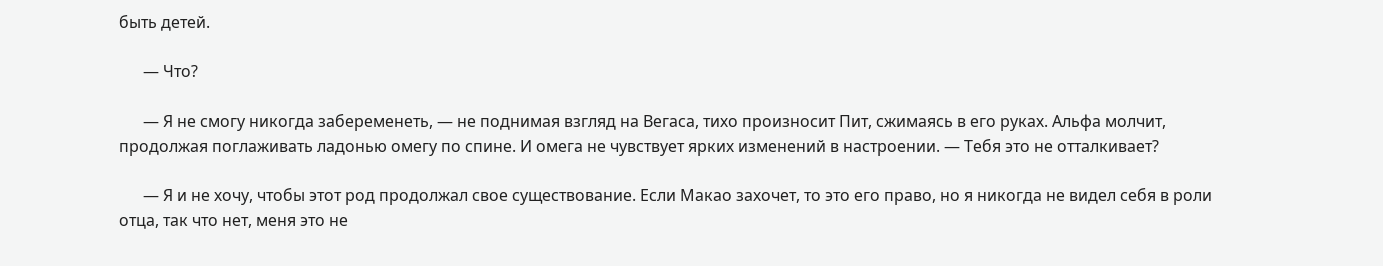быть детей.

      — Что?

      — Я не смогу никогда забеременеть, — не поднимая взгляд на Вегаса, тихо произносит Пит, сжимаясь в его руках. Альфа молчит, продолжая поглаживать ладонью омегу по спине. И омега не чувствует ярких изменений в настроении. — Тебя это не отталкивает?

      — Я и не хочу, чтобы этот род продолжал свое существование. Если Макао захочет, то это его право, но я никогда не видел себя в роли отца, так что нет, меня это не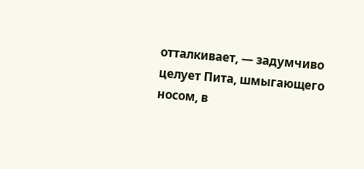отталкивает, — задумчиво целует Пита, шмыгающего носом, в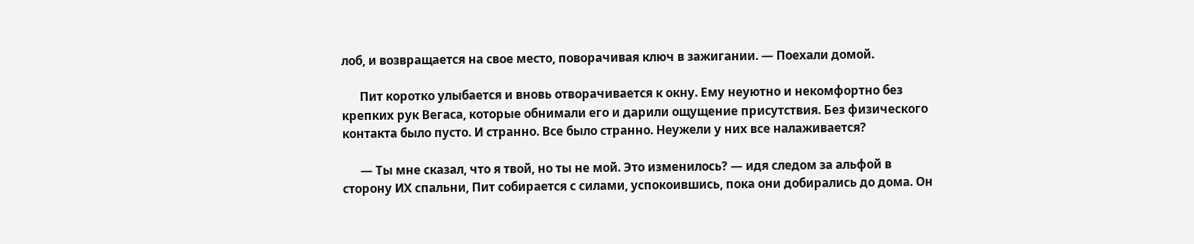лоб, и возвращается на свое место, поворачивая ключ в зажигании. — Поехали домой.

      Пит коротко улыбается и вновь отворачивается к окну. Ему неуютно и некомфортно без крепких рук Вегаса, которые обнимали его и дарили ощущение присутствия. Без физического контакта было пусто. И странно. Все было странно. Неужели у них все налаживается?

      — Ты мне сказал, что я твой, но ты не мой. Это изменилось? — идя следом за альфой в сторону ИХ спальни, Пит собирается с силами, успокоившись, пока они добирались до дома. Он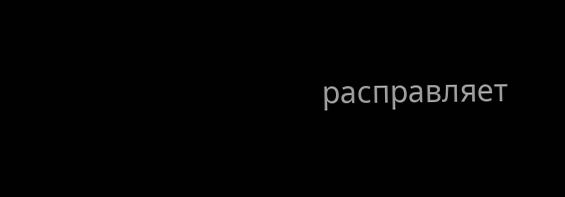расправляет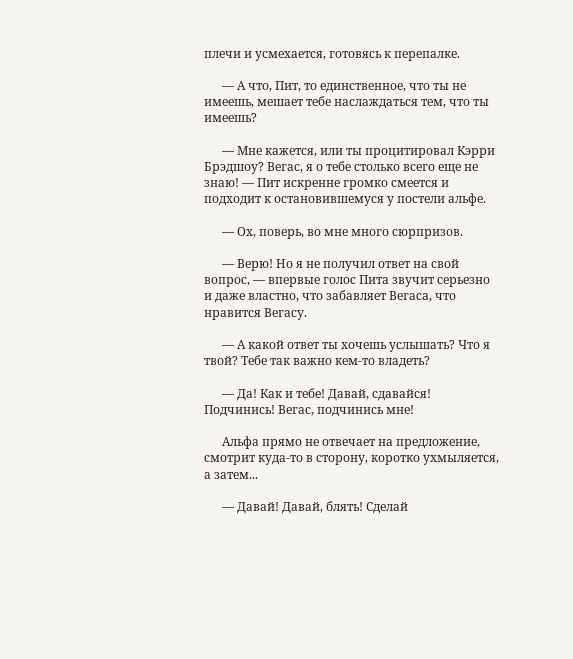плечи и усмехается, готовясь к перепалке.

      — А что, Пит, то единственное, что ты не имеешь, мешает тебе наслаждаться тем, что ты имеешь?

      — Мне кажется, или ты процитировал Кэрри Брэдшоу? Вегас, я о тебе столько всего еще не знаю! — Пит искренне громко смеется и подходит к остановившемуся у постели альфе.

      — Ох, поверь, во мне много сюрпризов.

      — Верю! Но я не получил ответ на свой вопрос, — впервые голос Пита звучит серьезно и даже властно, что забавляет Вегаса, что нравится Вегасу.

      — А какой ответ ты хочешь услышать? Что я твой? Тебе так важно кем-то владеть?

      — Да! Как и тебе! Давай, сдавайся! Подчинись! Вегас, подчинись мне!

      Альфа прямо не отвечает на предложение, смотрит куда-то в сторону, коротко ухмыляется, а затем...

      — Давай! Давай, блять! Сделай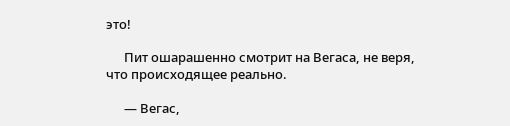это!

      Пит ошарашенно смотрит на Вегаса, не веря, что происходящее реально.

      — Вегас,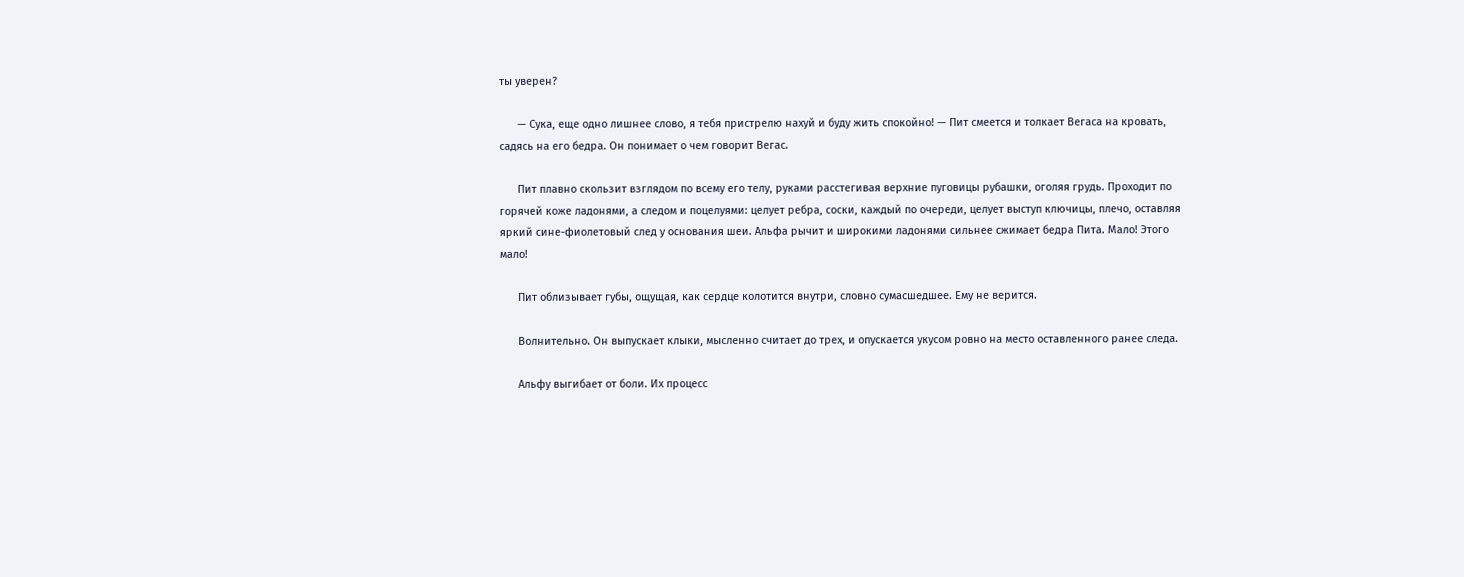ты уверен?

      — Сука, еще одно лишнее слово, я тебя пристрелю нахуй и буду жить спокойно! — Пит смеется и толкает Вегаса на кровать, садясь на его бедра. Он понимает о чем говорит Вегас.

      Пит плавно скользит взглядом по всему его телу, руками расстегивая верхние пуговицы рубашки, оголяя грудь. Проходит по горячей коже ладонями, а следом и поцелуями: целует ребра, соски, каждый по очереди, целует выступ ключицы, плечо, оставляя яркий сине-фиолетовый след у основания шеи. Альфа рычит и широкими ладонями сильнее сжимает бедра Пита. Мало! Этого мало!

      Пит облизывает губы, ощущая, как сердце колотится внутри, словно сумасшедшее. Ему не верится.

      Волнительно. Он выпускает клыки, мысленно считает до трех, и опускается укусом ровно на место оставленного ранее следа.

      Альфу выгибает от боли. Их процесс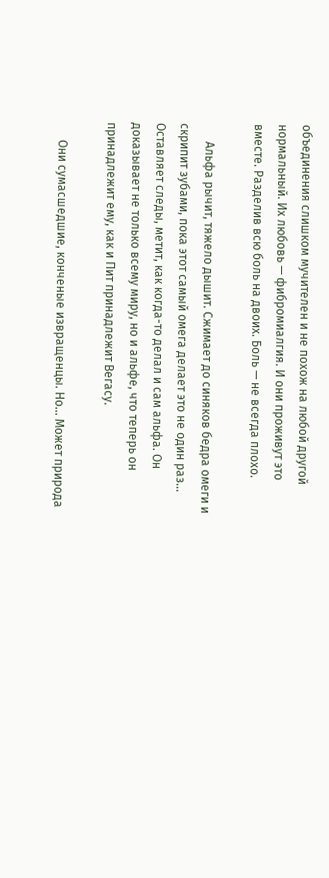объединения слишком мучителен и не похож на любой другой нормальный. Их любовь — фибромиалгия. И они проживут это вместе. Разделив всю боль на двоих. Боль — не всегда плохо.

      Альфа рычит, тяжело дышит. Сжимает до синяков бедра омеги и скрипит зубами, пока этот самый омега делает это не один раз… Оставляет следы, метит, как когда-то делал и сам альфа. Он доказывает не только всему миру, но и альфе, что теперь он принадлежит ему, как и Пит принадлежит Вегасу.

      Они сумасшедшие, конченые извращенцы. Но… Может природа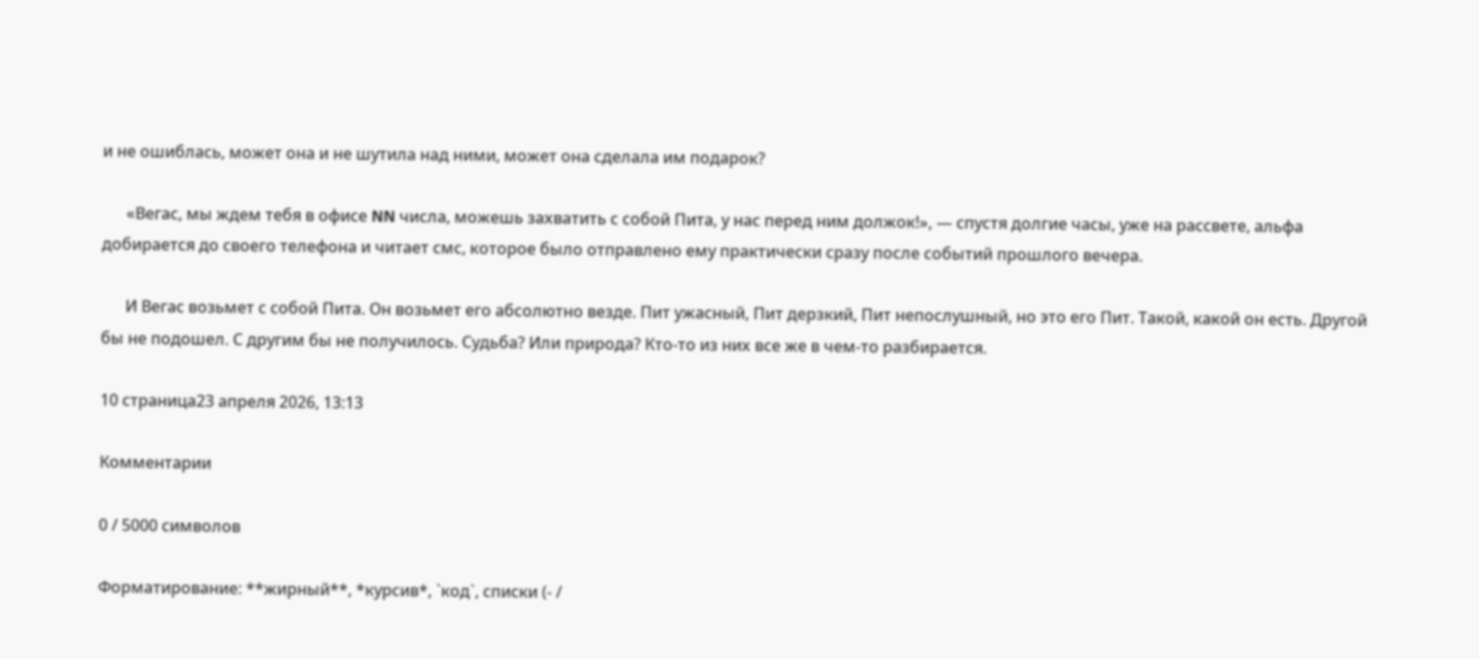и не ошиблась, может она и не шутила над ними, может она сделала им подарок?

      «Вегас, мы ждем тебя в офисе NN числа, можешь захватить с собой Пита, у нас перед ним должок!», — спустя долгие часы, уже на рассвете, альфа добирается до своего телефона и читает смс, которое было отправлено ему практически сразу после событий прошлого вечера.

      И Вегас возьмет с собой Пита. Он возьмет его абсолютно везде. Пит ужасный, Пит дерзкий, Пит непослушный, но это его Пит. Такой, какой он есть. Другой бы не подошел. С другим бы не получилось. Судьба? Или природа? Кто-то из них все же в чем-то разбирается.

10 страница23 апреля 2026, 13:13

Комментарии

0 / 5000 символов

Форматирование: **жирный**, *курсив*, `код`, списки (- /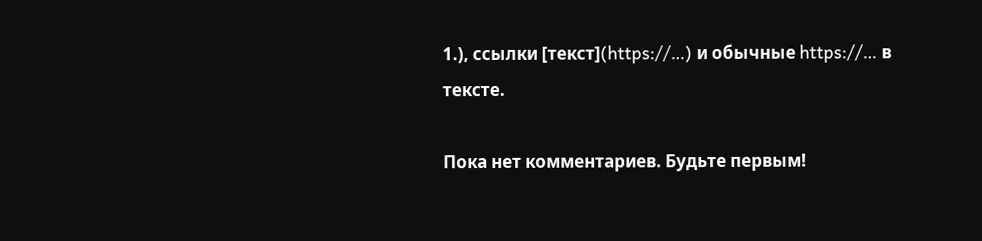1.), ссылки [текст](https://…) и обычные https://… в тексте.

Пока нет комментариев. Будьте первым!